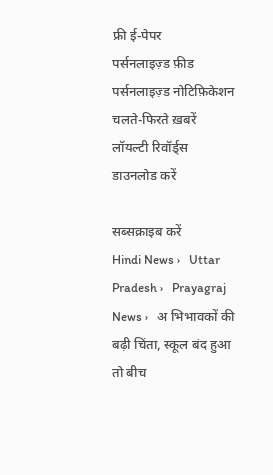फ्री ई-पेपर
पर्सनलाइज़्ड फ़ीड
पर्सनलाइज़्ड नोटिफ़िकेशन
चलते-फिरते ख़बरें
लॉयल्टी रिवॉर्ड्स
डाउनलोड करें

सब्सक्राइब करें
Hindi News ›   Uttar Pradesh ›   Prayagraj News ›   अ भिभावकों की बढ़ी चिंता, स्कूल बंद हुआ तो बीच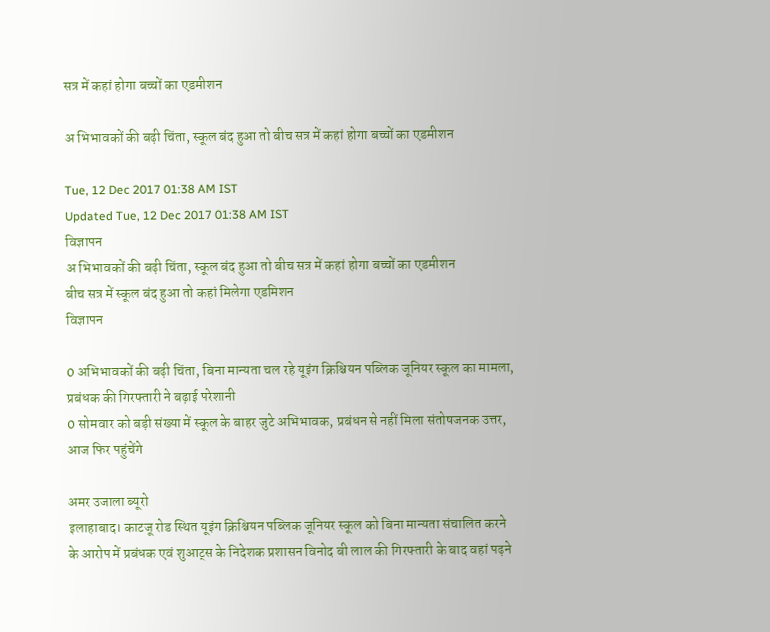सत्र में कहां होगा बच्चों का एडमीशन

अ भिभावकों की बढ़ी चिंता, स्कूल बंद हुआ तो बीच सत्र में कहां होगा बच्चों का एडमीशन

Tue, 12 Dec 2017 01:38 AM IST
Updated Tue, 12 Dec 2017 01:38 AM IST
विज्ञापन
अ भिभावकों की बढ़ी चिंता, स्कूल बंद हुआ तो बीच सत्र में कहां होगा बच्चों का एडमीशन
बीच सत्र में स्कूल बंद हुआ तो कहां मिलेगा एडमिशन
विज्ञापन

0 अभिभावकों की बढ़ी चिंता, बिना मान्यता चल रहे यूइंग क्रिश्चियन पब्लिक जूनियर स्कूल का मामला, प्रबंधक की गिरफ्तारी ने बढ़ाई परेशानी
0 सोमवार को बड़ी संख्या में स्कूल के बाहर जुटे अभिभावक, प्रबंधन से नहीं मिला संतोषजनक उत्तर, आज फिर पहुंचेंगे

अमर उजाला ब्यूरो
इलाहाबाद। काटजू रोड स्थित यूइंग क्रिश्चियन पब्लिक जूनियर स्कूल को बिना मान्यता संचालित करने के आरोप में प्रबंधक एवं शुआट्स के निदेशक प्रशासन विनोद बी लाल की गिरफ्तारी के बाद वहां पढ़ने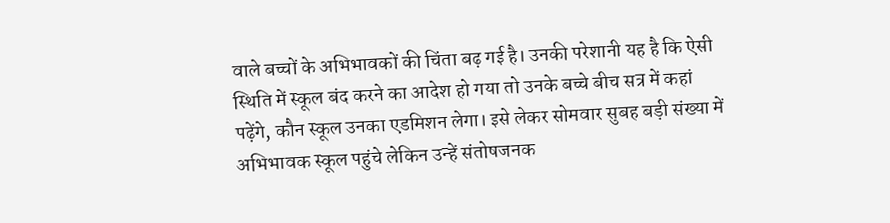वाले बच्चों के अभिभावकों की चिंता बढ़ गई है। उनकी परेशानी यह है कि ऐसी स्थिति में स्कूल बंद करने का आदेश हो गया तो उनके बच्चे बीच सत्र में कहां पढ़ेंगे, कौन स्कूल उनका एडमिशन लेगा। इसे लेकर सोमवार सुबह बड़ी संख्या में अभिभावक स्कूल पहुंचे लेकिन उन्हें संतोषजनक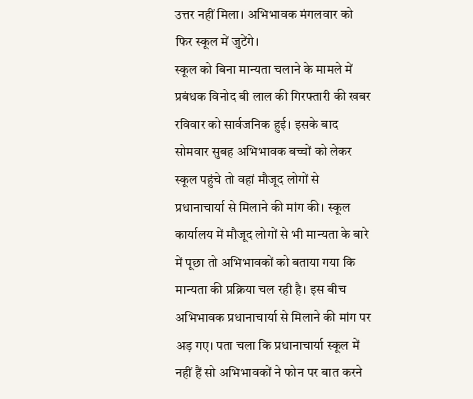उत्तर नहीं मिला। अभिभावक मंगलवार को फिर स्कूल में जुटेंगे।
स्कूल को बिना मान्यता चलाने के मामले में प्रबंधक विनोद बी लाल की गिरफ्तारी की खबर रविवार को सार्वजनिक हुई। इसके बाद सोमवार सुबह अभिभावक बच्चों को लेकर स्कूल पहुंचे तो वहां मौजूद लोगों से प्रधानाचार्या से मिलाने की मांग की। स्कूल कार्यालय में मौजूद लोगों से भी मान्यता के बारे में पूछा तो अभिभावकों को बताया गया कि मान्यता की प्रक्रिया चल रही है। इस बीच अभिभावक प्रधानाचार्या से मिलाने की मांग पर अड़ गए। पता चला कि प्रधानाचार्या स्कूल में नहीं हैं सो अभिभावकों ने फोन पर बात करने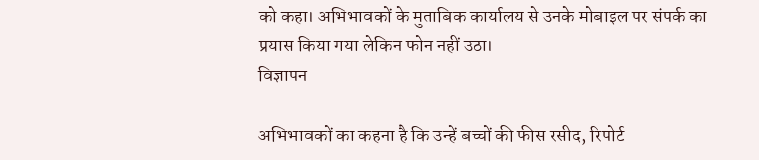को कहा। अभिभावकों के मुताबिक कार्यालय से उनके मोबाइल पर संपर्क का प्रयास किया गया लेकिन फोन नहीं उठा।
विज्ञापन

अभिभावकों का कहना है कि उन्हें बच्चों की फीस रसीद, रिपोर्ट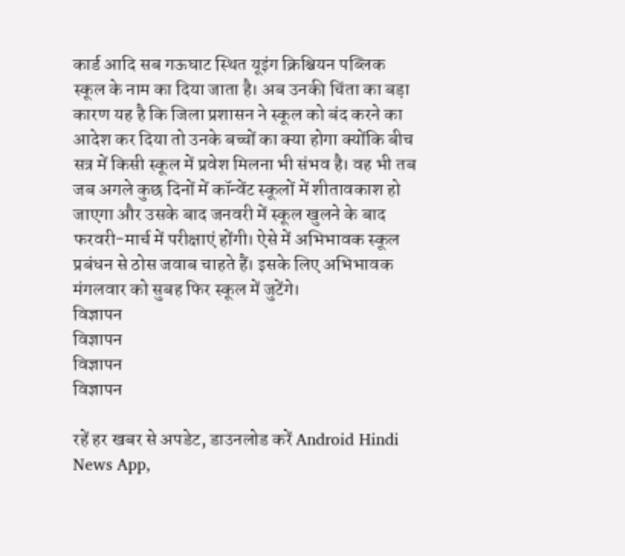कार्ड आदि सब गऊघाट स्थित यूइंग क्रिश्चियन पब्लिक स्कूल के नाम का दिया जाता है। अब उनकी चिंता का बड़ा कारण यह है कि जिला प्रशासन ने स्कूल को बंद करने का आदेश कर दिया तो उनके बच्चों का क्या होगा क्योंकि बीच सत्र में किसी स्कूल में प्रवेश मिलना भी संभव है। वह भी तब जब अगले कुछ दिनों में कॉन्वेंट स्कूलों में शीतावकाश हो जाएगा और उसके बाद जनवरी में स्कूल खुलने के बाद फरवरी-मार्च में परीक्षाएं होंगी। ऐसे में अभिभावक स्कूल प्रबंधन से ठोस जवाब चाहते हैं। इसके लिए अभिभावक मंगलवार को सुबह फिर स्कूल में जुटेंगे।
विज्ञापन
विज्ञापन
विज्ञापन
विज्ञापन

रहें हर खबर से अपडेट, डाउनलोड करें Android Hindi News App,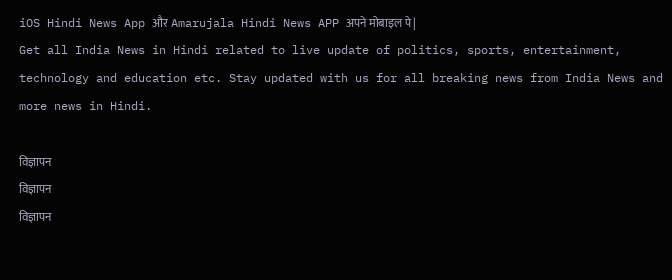iOS Hindi News App और Amarujala Hindi News APP अपने मोबाइल पे|
Get all India News in Hindi related to live update of politics, sports, entertainment, technology and education etc. Stay updated with us for all breaking news from India News and more news in Hindi.

विज्ञापन
विज्ञापन
विज्ञापन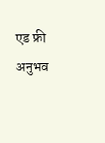एड फ्री अनुभव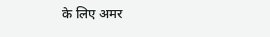के लिए अमर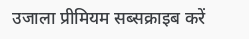उजाला प्रीमियम सब्सक्राइब करें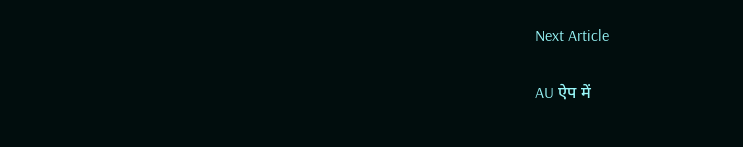Next Article

AU ऐप में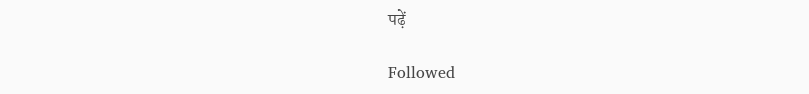पढ़ें

Followed